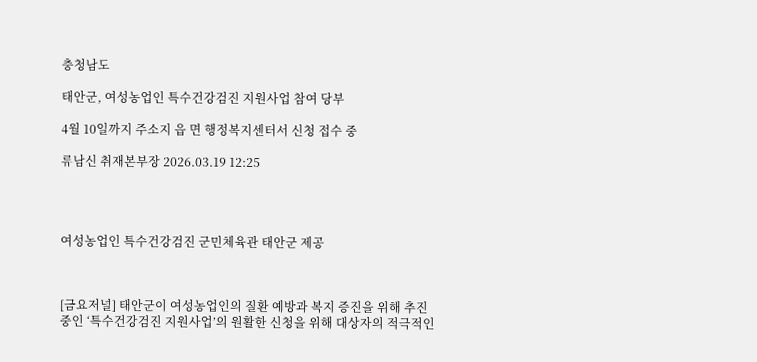충청남도

태안군, 여성농업인 특수건강검진 지원사업 참여 당부

4월 10일까지 주소지 읍 면 행정복지센터서 신청 접수 중

류남신 취재본부장 2026.03.19 12:25




여성농업인 특수건강검진 군민체육관 태안군 제공



[금요저널] 태안군이 여성농업인의 질환 예방과 복지 증진을 위해 추진 중인 ‘특수건강검진 지원사업’의 원활한 신청을 위해 대상자의 적극적인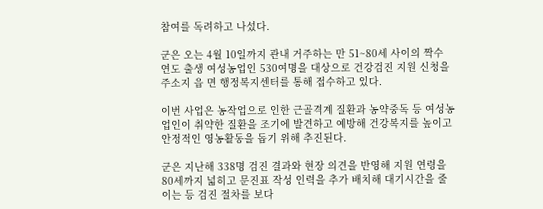참여를 독려하고 나섰다.

군은 오는 4월 10일까지 관내 거주하는 만 51~80세 사이의 짝수 연도 출생 여성농업인 530여명을 대상으로 건강검진 지원 신청을 주소지 읍 면 행정복지센터를 통해 접수하고 있다.

이번 사업은 농작업으로 인한 근골격계 질환과 농약중독 등 여성농업인이 취약한 질환을 조기에 발견하고 예방해 건강복지를 높이고 안정적인 영농활동을 돕기 위해 추진된다.

군은 지난해 338명 검진 결과와 현장 의견을 반영해 지원 연령을 80세까지 넓히고 문진표 작성 인력을 추가 배치해 대기시간을 줄이는 등 검진 절차를 보다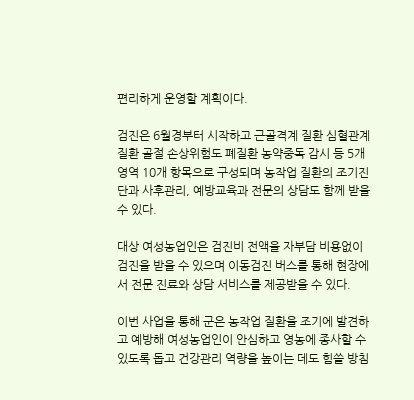편리하게 운영할 계획이다.

검진은 6월경부터 시작하고 근골격계 질환 심혈관계 질환 골절 손상위험도 폐질환 농약중독 감시 등 5개 영역 10개 항목으로 구성되며 농작업 질환의 조기진단과 사후관리, 예방교육과 전문의 상담도 함께 받을 수 있다.

대상 여성농업인은 검진비 전액을 자부담 비용없이 검진을 받을 수 있으며 이동검진 버스를 통해 현장에서 전문 진료와 상담 서비스를 제공받을 수 있다.

이번 사업을 통해 군은 농작업 질환을 조기에 발견하고 예방해 여성농업인이 안심하고 영농에 종사할 수 있도록 돕고 건강관리 역량을 높이는 데도 힘쓸 방침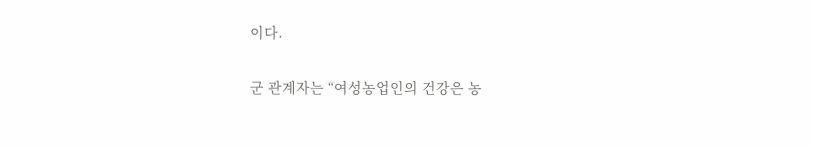이다.

군 관계자는 “여성농업인의 건강은 농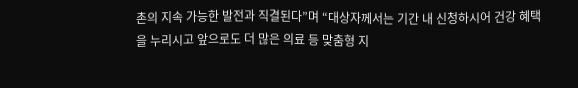촌의 지속 가능한 발전과 직결된다”며 “대상자께서는 기간 내 신청하시어 건강 혜택을 누리시고 앞으로도 더 많은 의료 등 맞춤형 지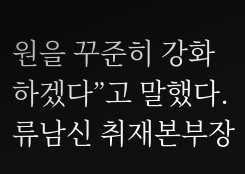원을 꾸준히 강화하겠다”고 말했다.
류남신 취재본부장